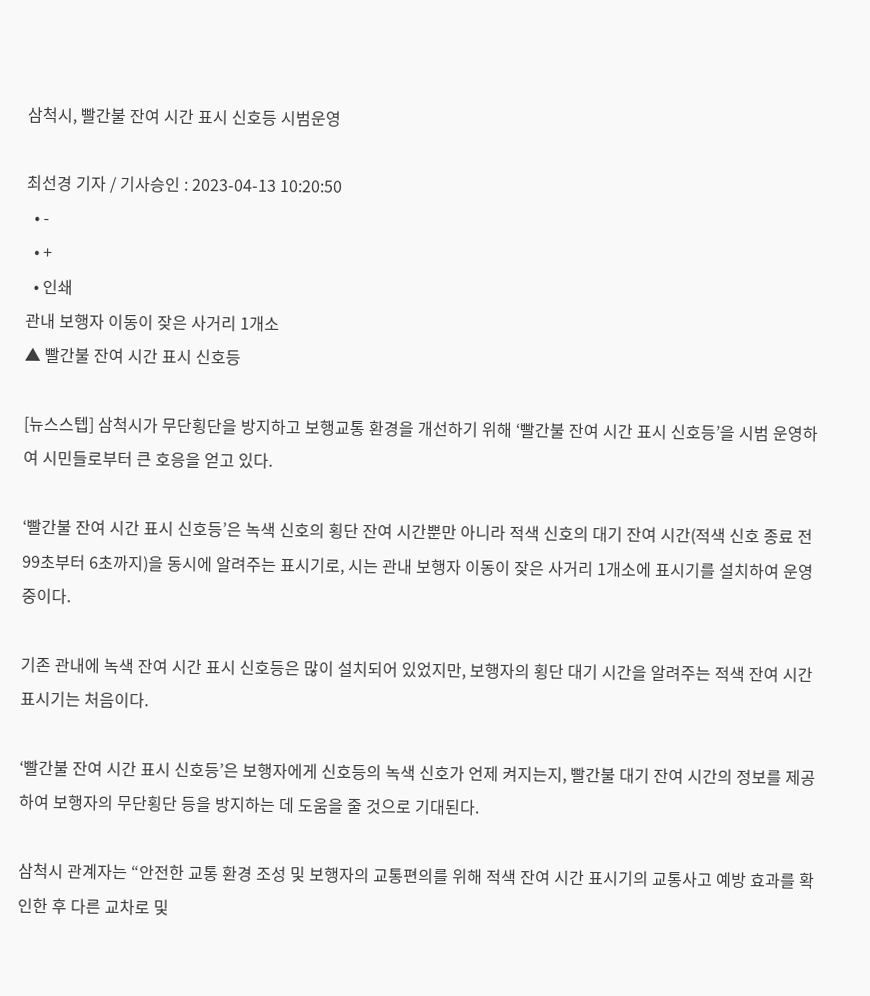삼척시, 빨간불 잔여 시간 표시 신호등 시범운영

최선경 기자 / 기사승인 : 2023-04-13 10:20:50
  • -
  • +
  • 인쇄
관내 보행자 이동이 잦은 사거리 1개소
▲ 빨간불 잔여 시간 표시 신호등

[뉴스스텝] 삼척시가 무단횡단을 방지하고 보행교통 환경을 개선하기 위해 ‘빨간불 잔여 시간 표시 신호등’을 시범 운영하여 시민들로부터 큰 호응을 얻고 있다.

‘빨간불 잔여 시간 표시 신호등’은 녹색 신호의 횡단 잔여 시간뿐만 아니라 적색 신호의 대기 잔여 시간(적색 신호 종료 전 99초부터 6초까지)을 동시에 알려주는 표시기로, 시는 관내 보행자 이동이 잦은 사거리 1개소에 표시기를 설치하여 운영 중이다.

기존 관내에 녹색 잔여 시간 표시 신호등은 많이 설치되어 있었지만, 보행자의 횡단 대기 시간을 알려주는 적색 잔여 시간 표시기는 처음이다.

‘빨간불 잔여 시간 표시 신호등’은 보행자에게 신호등의 녹색 신호가 언제 켜지는지, 빨간불 대기 잔여 시간의 정보를 제공하여 보행자의 무단횡단 등을 방지하는 데 도움을 줄 것으로 기대된다.

삼척시 관계자는 “안전한 교통 환경 조성 및 보행자의 교통편의를 위해 적색 잔여 시간 표시기의 교통사고 예방 효과를 확인한 후 다른 교차로 및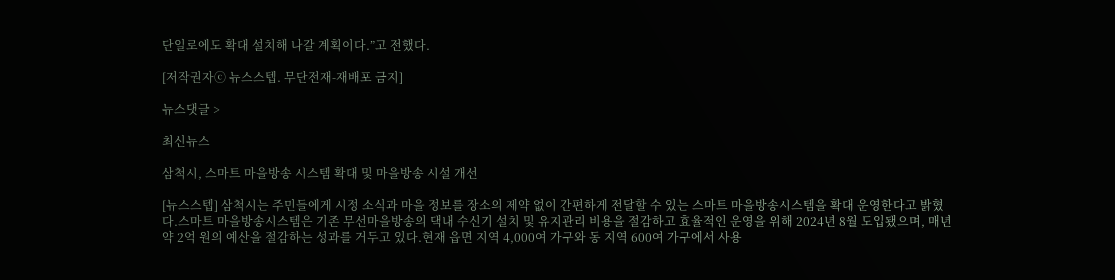단일로에도 확대 설치해 나갈 계획이다.”고 전했다.

[저작권자ⓒ 뉴스스텝. 무단전재-재배포 금지]

뉴스댓글 >

최신뉴스

삼척시, 스마트 마을방송 시스템 확대 및 마을방송 시설 개선

[뉴스스텝] 삼척시는 주민들에게 시정 소식과 마을 정보를 장소의 제약 없이 간편하게 전달할 수 있는 스마트 마을방송시스템을 확대 운영한다고 밝혔다.스마트 마을방송시스템은 기존 무선마을방송의 댁내 수신기 설치 및 유지관리 비용을 절감하고 효율적인 운영을 위해 2024년 8월 도입됐으며, 매년 약 2억 원의 예산을 절감하는 성과를 거두고 있다.현재 읍면 지역 4,000여 가구와 동 지역 600여 가구에서 사용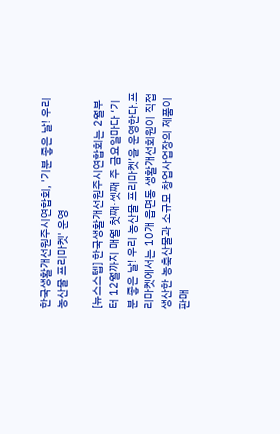한국생활개선원주시연합회, '기분 좋은 날! 우리 농산물 프리마켓' 운영

[뉴스스텝] 한국생활개선원주시연합회는 2월부터 12월까지 매월 첫째·셋째 주 금요일마다 ‘기분 좋은 날! 우리 농산물 프리마켓’을 운영한다.프리마켓에서는 10개 읍면동 생활개선회원이 직접 생산한 농축산물과 소규모 창업사업장의 제품이 판매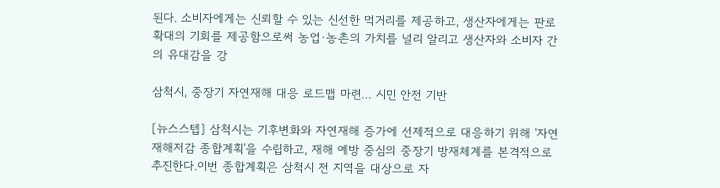된다. 소비자에게는 신뢰할 수 있는 신선한 먹거리를 제공하고, 생산자에게는 판로 확대의 기회를 제공함으로써 농업·농촌의 가치를 널리 알리고 생산자와 소비자 간의 유대감을 강

삼척시, 중장기 자연재해 대응 로드맵 마련… 시민 안전 기반

[뉴스스텝] 삼척시는 기후변화와 자연재해 증가에 선제적으로 대응하기 위해 '자연재해저감 종합계획'을 수립하고, 재해 예방 중심의 중장기 방재체계를 본격적으로 추진한다.이번 종합계획은 삼척시 전 지역을 대상으로 자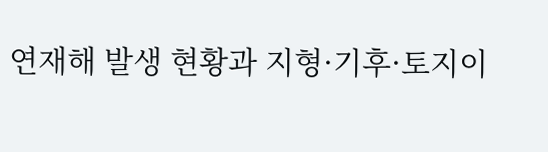연재해 발생 현황과 지형·기후·토지이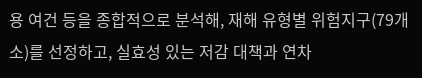용 여건 등을 종합적으로 분석해, 재해 유형별 위험지구(79개소)를 선정하고, 실효성 있는 저감 대책과 연차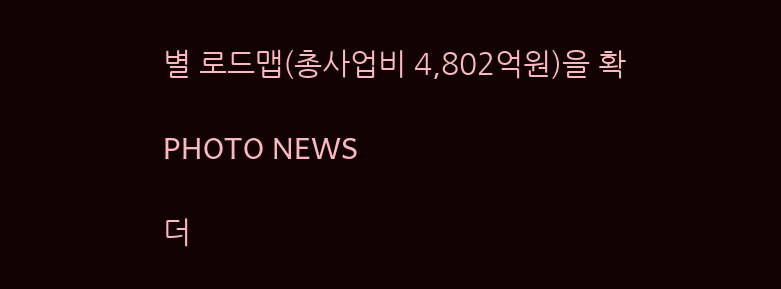별 로드맵(총사업비 4,802억원)을 확

PHOTO NEWS

더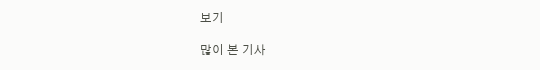보기

많이 본 기사